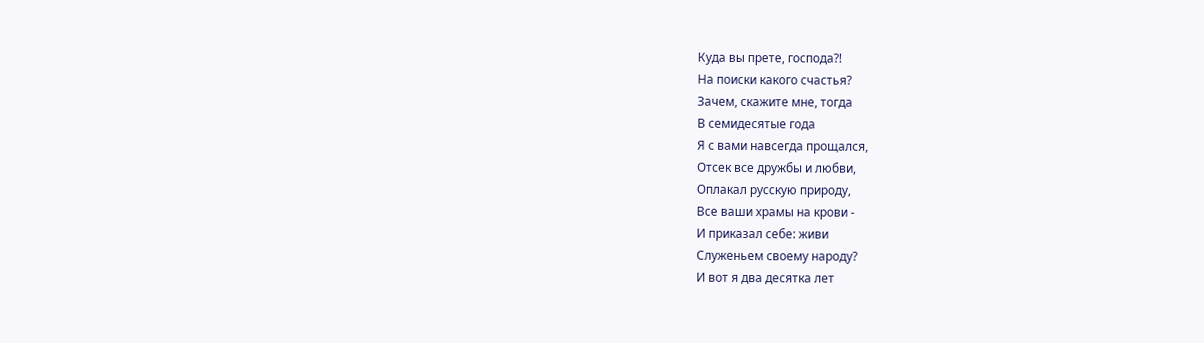Куда вы прете, господа?!
На поиски какого счастья?
Зачем, скажите мне, тогда
В семидесятые года
Я с вами навсегда прощался,
Отсек все дружбы и любви,
Оплакал русскую природу,
Все ваши храмы на крови -
И приказал себе: живи
Служеньем своему народу?
И вот я два десятка лет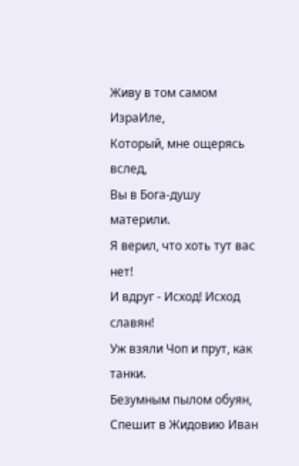Живу в том самом ИзраИле,
Который, мне ощерясь вслед,
Вы в Бога-душу материли.
Я верил, что хоть тут вас нет!
И вдруг - Исход! Исход славян!
Уж взяли Чоп и прут, как танки.
Безумным пылом обуян,
Спешит в Жидовию Иван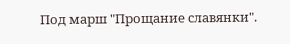Под марш "Прощание славянки".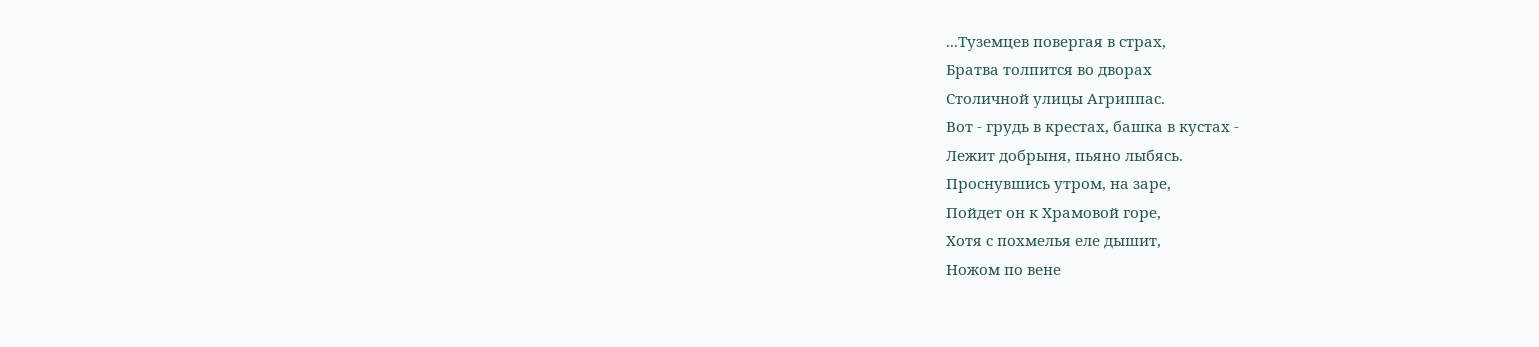...Туземцев повергая в страх,
Братва толпится во дворах
Столичной улицы Агриппас.
Вот - грудь в крестах, башка в кустах -
Лежит добрыня, пьяно лыбясь.
Проснувшись утром, на заре,
Пойдет он к Храмовой горе,
Хотя с похмелья еле дышит,
Ножом по вене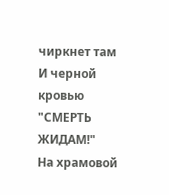чиркнет там
И черной кровью "СМЕРТЬ ЖИДАМ!"
На храмовой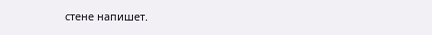стене напишет.